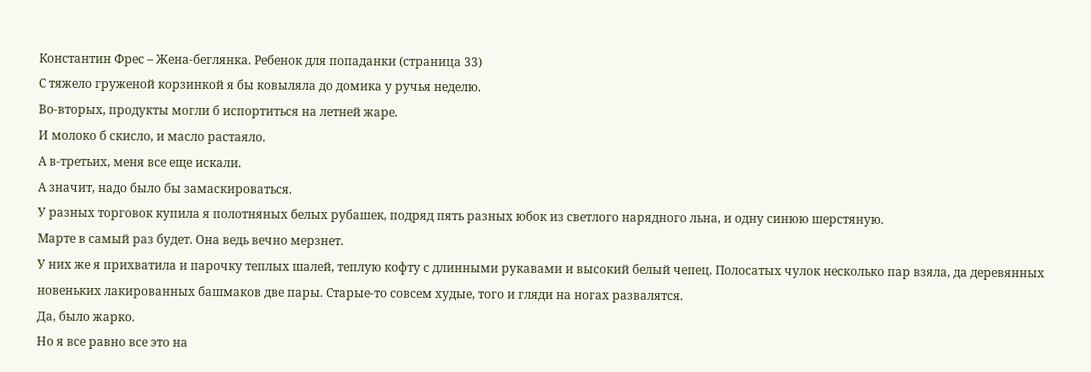Константин Фрес – Жена-беглянка. Ребенок для попаданки (страница 33)
С тяжело груженой корзинкой я бы ковыляла до домика у ручья неделю.
Во-вторых, продукты могли б испортиться на летней жаре.
И молоко б скисло, и масло растаяло.
А в-третьих, меня все еще искали.
А значит, надо было бы замаскироваться.
У разных торговок купила я полотняных белых рубашек, подряд пять разных юбок из светлого нарядного льна, и одну синюю шерстяную.
Марте в самый раз будет. Она ведь вечно мерзнет.
У них же я прихватила и парочку теплых шалей, теплую кофту с длинными рукавами и высокий белый чепец. Полосатых чулок несколько пар взяла, да деревянных новеньких лакированных башмаков две пары. Старые-то совсем худые, того и гляди на ногах развалятся.
Да, было жарко.
Но я все равно все это на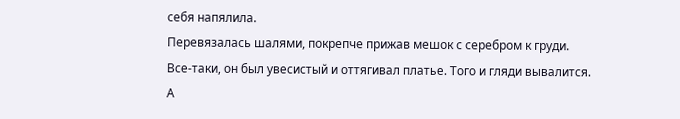себя напялила.
Перевязалась шалями, покрепче прижав мешок с серебром к груди.
Все-таки, он был увесистый и оттягивал платье. Того и гляди вывалится.
А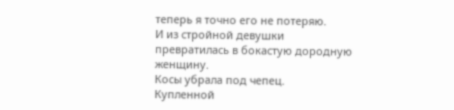теперь я точно его не потеряю.
И из стройной девушки превратилась в бокастую дородную женщину.
Косы убрала под чепец.
Купленной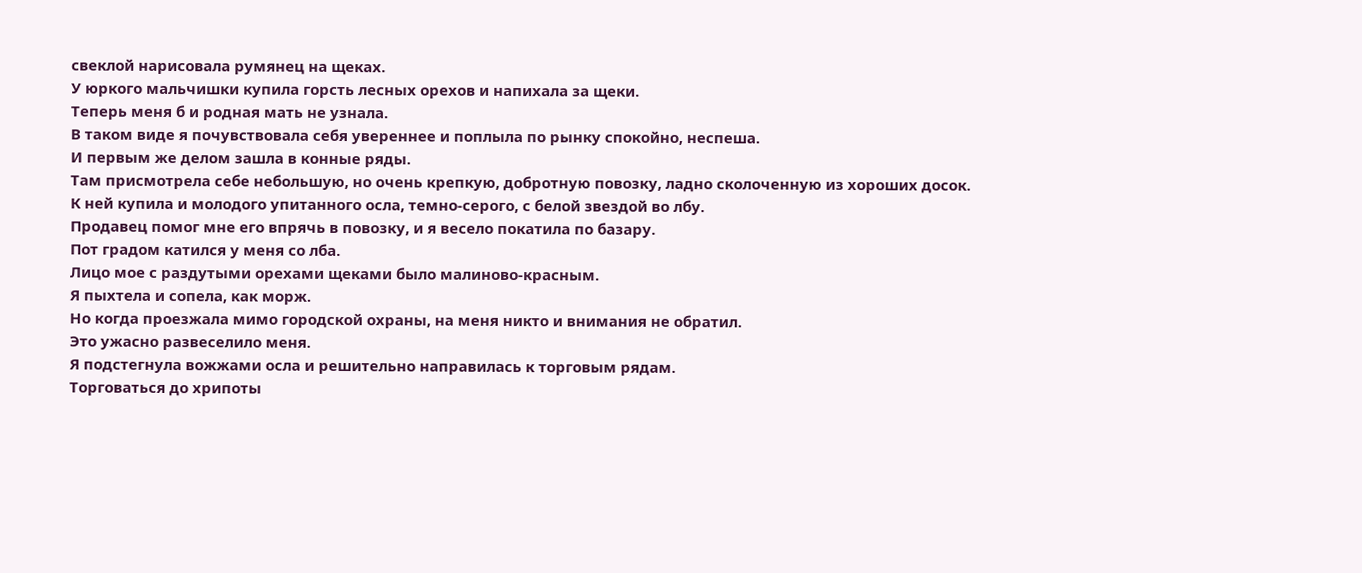свеклой нарисовала румянец на щеках.
У юркого мальчишки купила горсть лесных орехов и напихала за щеки.
Теперь меня б и родная мать не узнала.
В таком виде я почувствовала себя увереннее и поплыла по рынку спокойно, неспеша.
И первым же делом зашла в конные ряды.
Там присмотрела себе небольшую, но очень крепкую, добротную повозку, ладно сколоченную из хороших досок.
К ней купила и молодого упитанного осла, темно-серого, с белой звездой во лбу.
Продавец помог мне его впрячь в повозку, и я весело покатила по базару.
Пот градом катился у меня со лба.
Лицо мое с раздутыми орехами щеками было малиново-красным.
Я пыхтела и сопела, как морж.
Но когда проезжала мимо городской охраны, на меня никто и внимания не обратил.
Это ужасно развеселило меня.
Я подстегнула вожжами осла и решительно направилась к торговым рядам.
Торговаться до хрипоты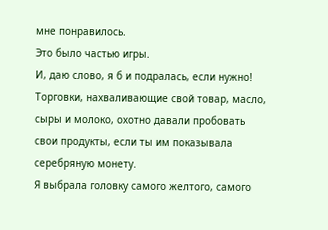мне понравилось.
Это было частью игры.
И, даю слово, я б и подралась, если нужно!
Торговки, нахваливающие свой товар, масло, сыры и молоко, охотно давали пробовать свои продукты, если ты им показывала серебряную монету.
Я выбрала головку самого желтого, самого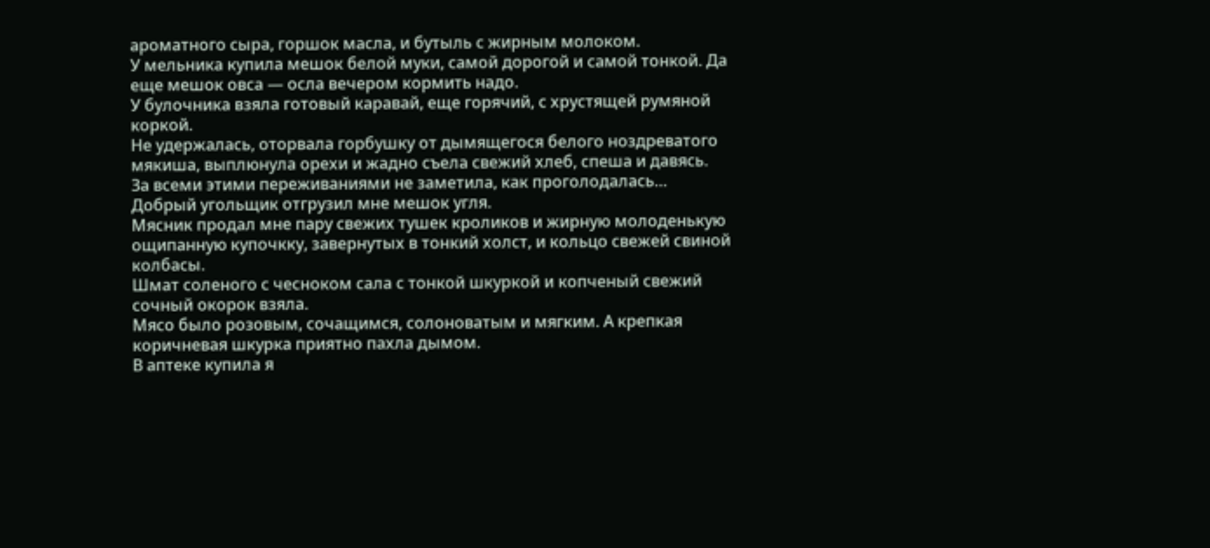ароматного сыра, горшок масла, и бутыль с жирным молоком.
У мельника купила мешок белой муки, самой дорогой и самой тонкой. Да еще мешок овса — осла вечером кормить надо.
У булочника взяла готовый каравай, еще горячий, с хрустящей румяной коркой.
Не удержалась, оторвала горбушку от дымящегося белого ноздреватого мякиша, выплюнула орехи и жадно съела свежий хлеб, спеша и давясь.
За всеми этими переживаниями не заметила, как проголодалась…
Добрый угольщик отгрузил мне мешок угля.
Мясник продал мне пару свежих тушек кроликов и жирную молоденькую ощипанную купочкку, завернутых в тонкий холст, и кольцо свежей свиной колбасы.
Шмат соленого с чесноком сала с тонкой шкуркой и копченый свежий сочный окорок взяла.
Мясо было розовым, сочащимся, солоноватым и мягким. А крепкая коричневая шкурка приятно пахла дымом.
В аптеке купила я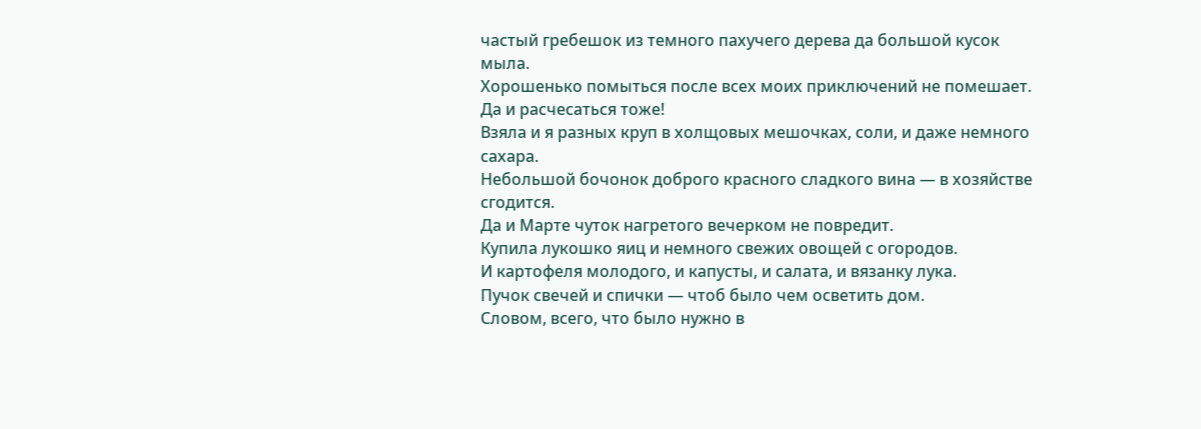частый гребешок из темного пахучего дерева да большой кусок мыла.
Хорошенько помыться после всех моих приключений не помешает.
Да и расчесаться тоже!
Взяла и я разных круп в холщовых мешочках, соли, и даже немного сахара.
Небольшой бочонок доброго красного сладкого вина — в хозяйстве сгодится.
Да и Марте чуток нагретого вечерком не повредит.
Купила лукошко яиц и немного свежих овощей с огородов.
И картофеля молодого, и капусты, и салата, и вязанку лука.
Пучок свечей и спички — чтоб было чем осветить дом.
Словом, всего, что было нужно в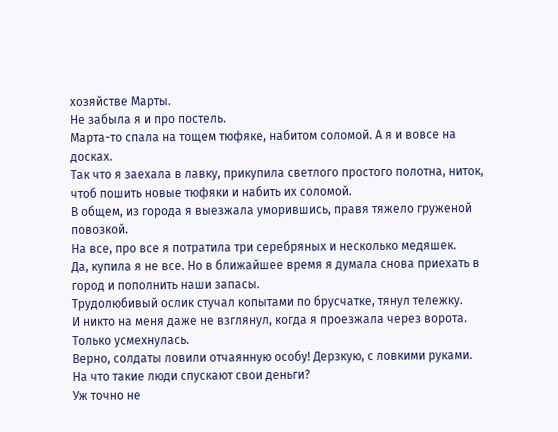хозяйстве Марты.
Не забыла я и про постель.
Марта-то спала на тощем тюфяке, набитом соломой. А я и вовсе на досках.
Так что я заехала в лавку, прикупила светлого простого полотна, ниток, чтоб пошить новые тюфяки и набить их соломой.
В общем, из города я выезжала уморившись, правя тяжело груженой повозкой.
На все, про все я потратила три серебряных и несколько медяшек.
Да, купила я не все. Но в ближайшее время я думала снова приехать в город и пополнить наши запасы.
Трудолюбивый ослик стучал копытами по брусчатке, тянул тележку.
И никто на меня даже не взглянул, когда я проезжала через ворота.
Только усмехнулась.
Верно, солдаты ловили отчаянную особу! Дерзкую, с ловкими руками.
На что такие люди спускают свои деньги?
Уж точно не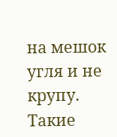на мешок угля и не крупу.
Такие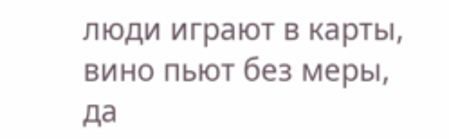люди играют в карты, вино пьют без меры, да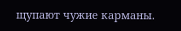щупают чужие карманы.